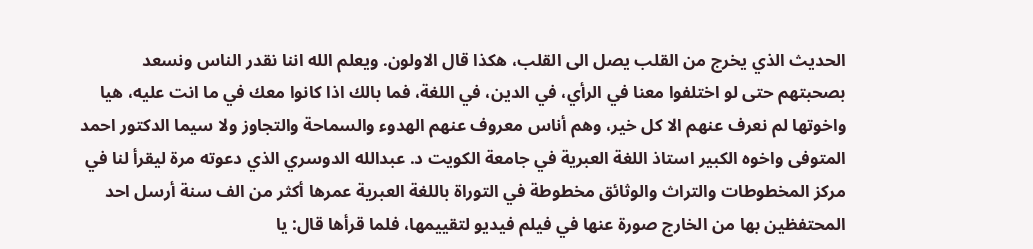الحديث الذي يخرج من القلب يصل الى القلب، هكذا قال الاولون. ويعلم الله اننا نقدر الناس ونسعد بصحبتهم حتى لو اختلفوا معنا في الرأي، في الدين، في اللغة، فما بالك اذا كانوا معك في ما انت عليه، هيا واخوتها لم نعرف عنهم الا كل خير، وهم أناس معروف عنهم الهدوء والسماحة والتجاوز ولا سيما الدكتور احمد المتوفى واخوه الكبير استاذ اللغة العبرية في جامعة الكويت د. عبدالله الدوسري الذي دعوته مرة ليقرأ لنا في مركز المخطوطات والتراث والوثائق مخطوطة في التوراة باللغة العبرية عمرها أكثر من الف سنة أرسل احد المحتفظين بها من الخارج صورة عنها في فيلم فيديو لتقييمها، فلما قرأها قال: يا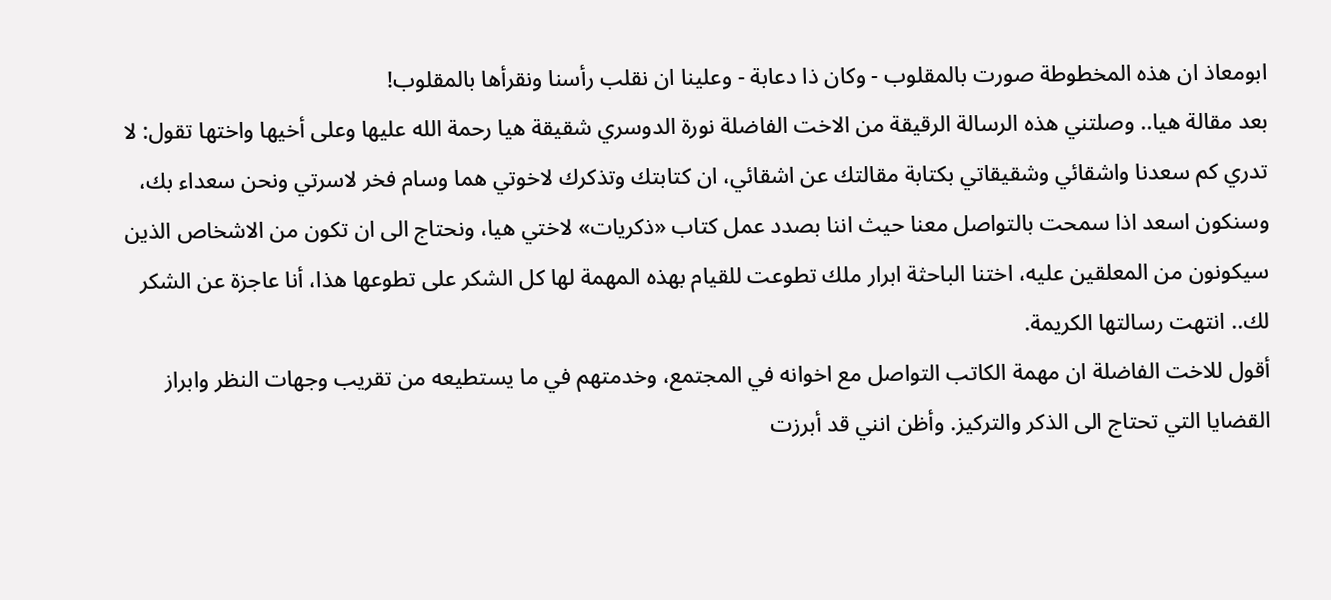ابومعاذ ان هذه المخطوطة صورت بالمقلوب - وكان ذا دعابة - وعلينا ان نقلب رأسنا ونقرأها بالمقلوب!
بعد مقالة هيا.. وصلتني هذه الرسالة الرقيقة من الاخت الفاضلة نورة الدوسري شقيقة هيا رحمة الله عليها وعلى أخيها واختها تقول: لا تدري كم سعدنا واشقائي وشقيقاتي بكتابة مقالتك عن اشقائي، ان كتابتك وتذكرك لاخوتي هما وسام فخر لاسرتي ونحن سعداء بك، وسنكون اسعد اذا سمحت بالتواصل معنا حيث اننا بصدد عمل كتاب «ذكريات» لاختي هيا، ونحتاج الى ان تكون من الاشخاص الذين سيكونون من المعلقين عليه، اختنا الباحثة ابرار ملك تطوعت للقيام بهذه المهمة لها كل الشكر على تطوعها هذا، أنا عاجزة عن الشكر لك.. انتهت رسالتها الكريمة.
أقول للاخت الفاضلة ان مهمة الكاتب التواصل مع اخوانه في المجتمع، وخدمتهم في ما يستطيعه من تقريب وجهات النظر وابراز القضايا التي تحتاج الى الذكر والتركيز. وأظن انني قد أبرزت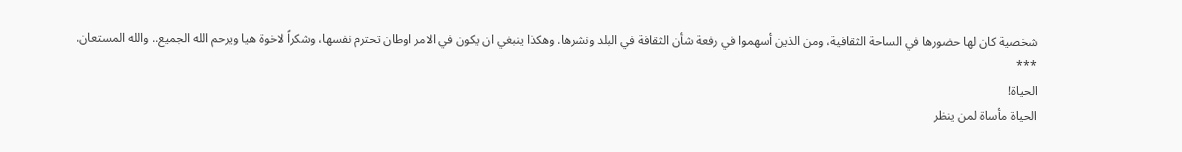شخصية كان لها حضورها في الساحة الثقافية، ومن الذين أسهموا في رفعة شأن الثقافة في البلد ونشرها. وهكذا ينبغي ان يكون في الامر اوطان تحترم نفسها، وشكراً لاخوة هيا ويرحم الله الجميع.. والله المستعان.
***
الحياة!
الحياة مأساة لمن ينظر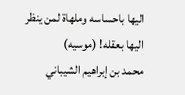اليها باحساسه وملهاة لمن ينظر اليها بعقله! (موسيه)
محمد بن إبراهيم الشيباني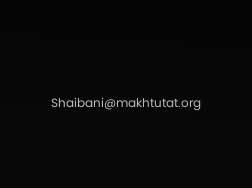Shaibani@makhtutat.org